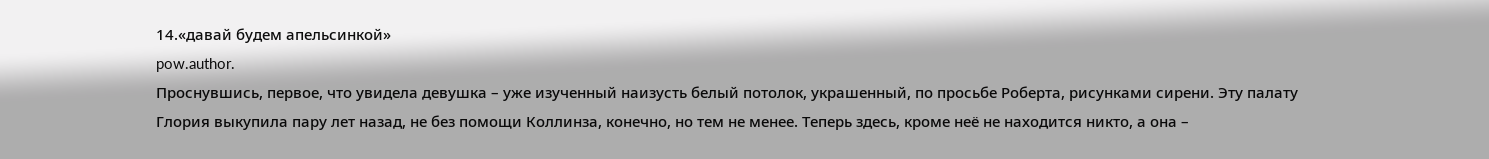14.«давай будем апельсинкой»
pow.author.
Проснувшись, первое, что увидела девушка – уже изученный наизусть белый потолок, украшенный, по просьбе Роберта, рисунками сирени. Эту палату Глория выкупила пару лет назад, не без помощи Коллинза, конечно, но тем не менее. Теперь здесь, кроме неё не находится никто, а она –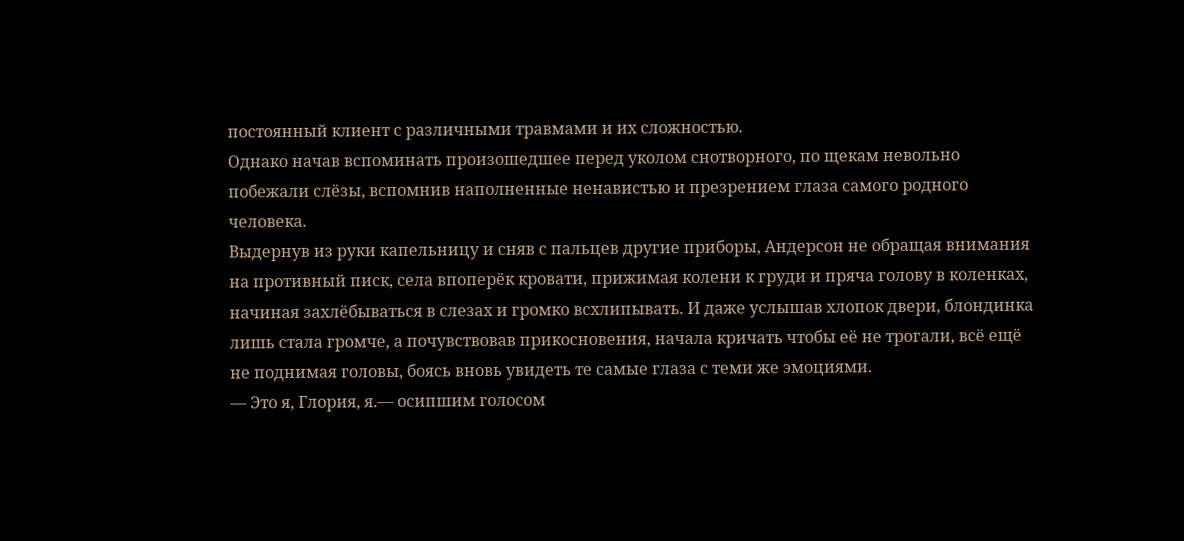постоянный клиент с различными травмами и их сложностью.
Однако начав вспоминать произошедшее перед уколом снотворного, по щекам невольно побежали слёзы, вспомнив наполненные ненавистью и презрением глаза самого родного человека.
Выдернув из руки капельницу и сняв с пальцев другие приборы, Андерсон не обращая внимания на противный писк, села впоперёк кровати, прижимая колени к груди и пряча голову в коленках, начиная захлёбываться в слезах и громко всхлипывать. И даже услышав хлопок двери, блондинка лишь стала громче, а почувствовав прикосновения, начала кричать чтобы её не трогали, всё ещё не поднимая головы, боясь вновь увидеть те самые глаза с теми же эмоциями.
— Это я, Глория, я.— осипшим голосом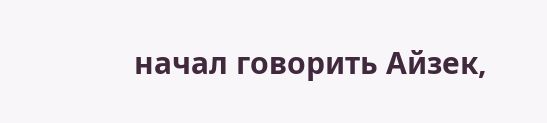начал говорить Айзек,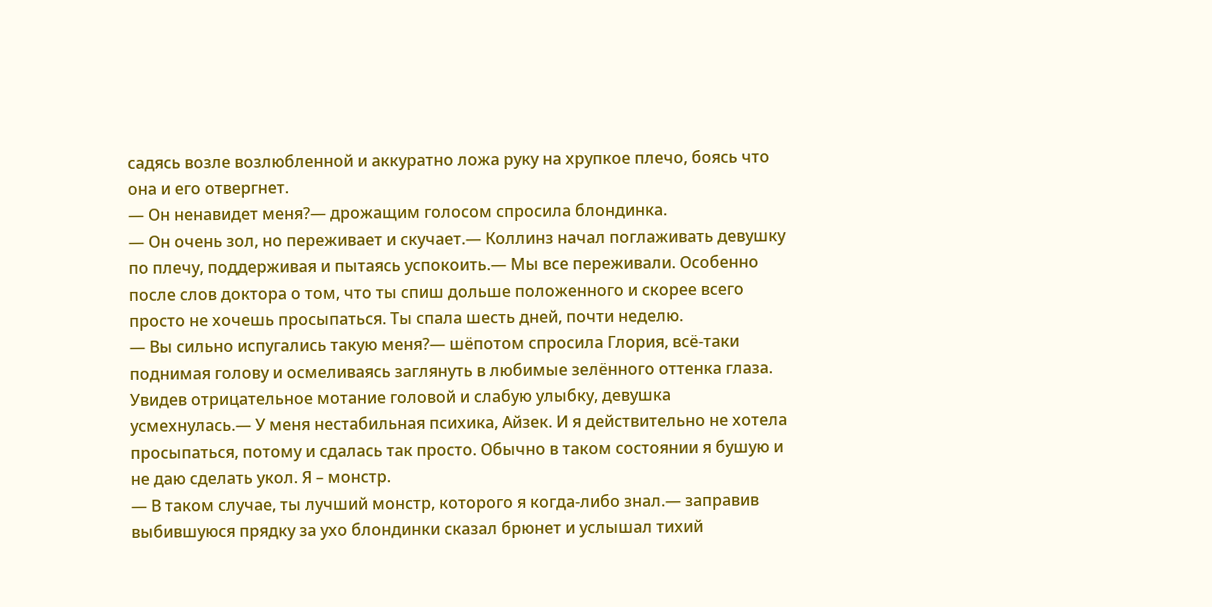садясь возле возлюбленной и аккуратно ложа руку на хрупкое плечо, боясь что она и его отвергнет.
— Он ненавидет меня?— дрожащим голосом спросила блондинка.
— Он очень зол, но переживает и скучает.— Коллинз начал поглаживать девушку по плечу, поддерживая и пытаясь успокоить.— Мы все переживали. Особенно после слов доктора о том, что ты спиш дольше положенного и скорее всего просто не хочешь просыпаться. Ты спала шесть дней, почти неделю.
— Вы сильно испугались такую меня?— шёпотом спросила Глория, всё-таки поднимая голову и осмеливаясь заглянуть в любимые зелённого оттенка глаза. Увидев отрицательное мотание головой и слабую улыбку, девушка усмехнулась.— У меня нестабильная психика, Айзек. И я действительно не хотела просыпаться, потому и сдалась так просто. Обычно в таком состоянии я бушую и не даю сделать укол. Я – монстр.
— В таком случае, ты лучший монстр, которого я когда-либо знал.— заправив выбившуюся прядку за ухо блондинки сказал брюнет и услышал тихий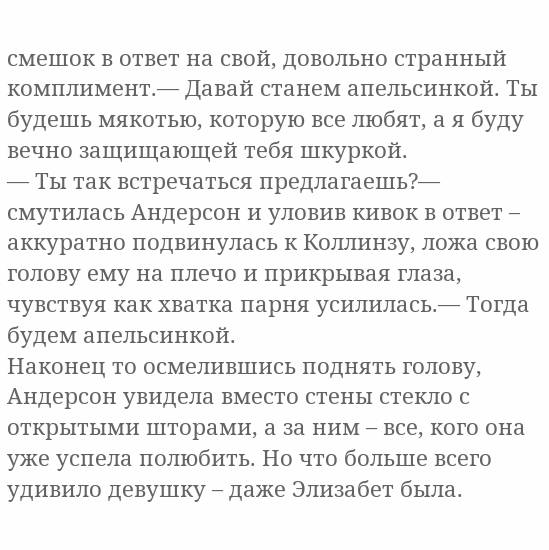смешок в ответ на свой, довольно странный комплимент.— Давай станем апельсинкой. Ты будешь мякотью, которую все любят, а я буду вечно защищающей тебя шкуркой.
— Ты так встречаться предлагаешь?— смутилась Андерсон и уловив кивок в ответ – аккуратно подвинулась к Коллинзу, ложа свою голову ему на плечо и прикрывая глаза, чувствуя как хватка парня усилилась.— Тогда будем апельсинкой.
Наконец то осмелившись поднять голову, Андерсон увидела вместо стены стекло с открытыми шторами, а за ним – все, кого она уже успела полюбить. Но что больше всего удивило девушку – даже Элизабет была.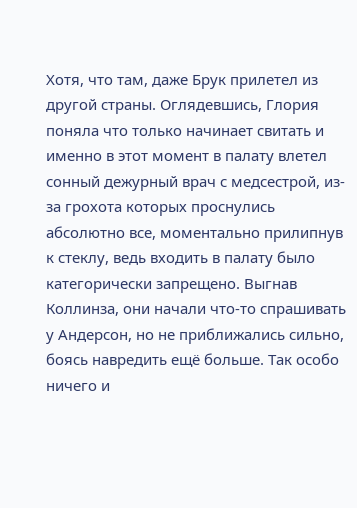Хотя, что там, даже Брук прилетел из другой страны. Оглядевшись, Глория поняла что только начинает свитать и именно в этот момент в палату влетел сонный дежурный врач с медсестрой, из-за грохота которых проснулись абсолютно все, моментально прилипнув к стеклу, ведь входить в палату было категорически запрещено. Выгнав Коллинза, они начали что-то спрашивать у Андерсон, но не приближались сильно, боясь навредить ещё больше. Так особо ничего и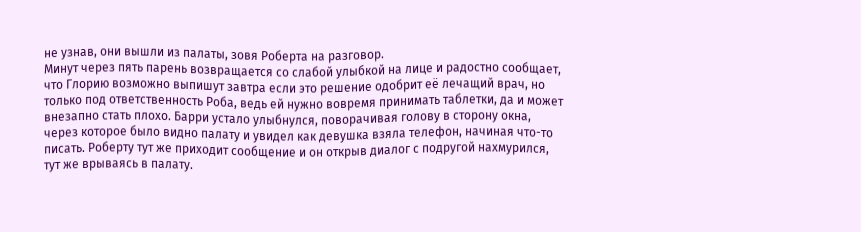не узнав, они вышли из палаты, зовя Роберта на разговор.
Минут через пять парень возвращается со слабой улыбкой на лице и радостно сообщает, что Глорию возможно выпишут завтра если это решение одобрит её лечащий врач, но только под ответственность Роба, ведь ей нужно вовремя принимать таблетки, да и может внезапно стать плохо. Барри устало улыбнулся, поворачивая голову в сторону окна, через которое было видно палату и увидел как девушка взяла телефон, начиная что-то писать. Роберту тут же приходит сообщение и он открыв диалог с подругой нахмурился, тут же врываясь в палату.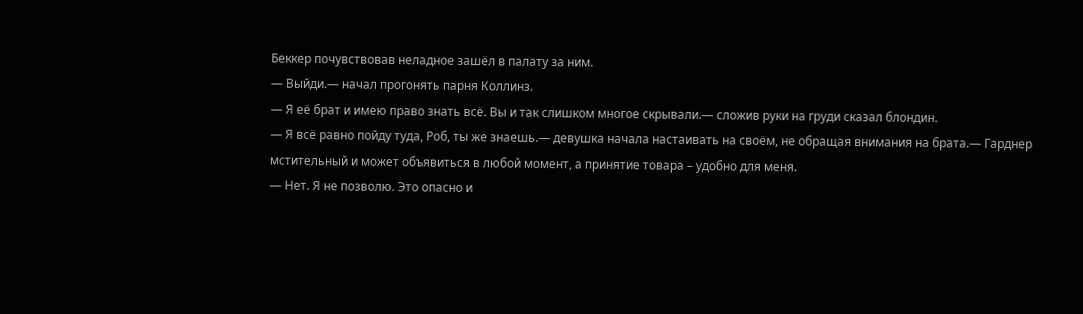Беккер почувствовав неладное зашёл в палату за ним.
— Выйди.— начал прогонять парня Коллинз.
— Я её брат и имею право знать всё. Вы и так слишком многое скрывали.— сложив руки на груди сказал блондин.
— Я всё равно пойду туда, Роб, ты же знаешь.— девушка начала настаивать на своём, не обращая внимания на брата.— Гарднер мстительный и может объявиться в любой момент, а принятие товара – удобно для меня.
— Нет. Я не позволю. Это опасно и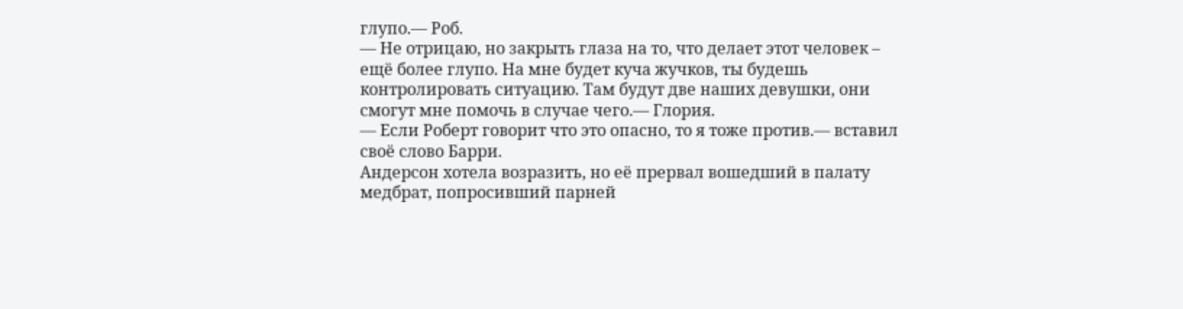глупо.— Роб.
— Не отрицаю, но закрыть глаза на то, что делает этот человек – ещё более глупо. На мне будет куча жучков, ты будешь контролировать ситуацию. Там будут две наших девушки, они смогут мне помочь в случае чего.— Глория.
— Если Роберт говорит что это опасно, то я тоже против.— вставил своё слово Барри.
Андерсон хотела возразить, но её прервал вошедший в палату медбрат, попросивший парней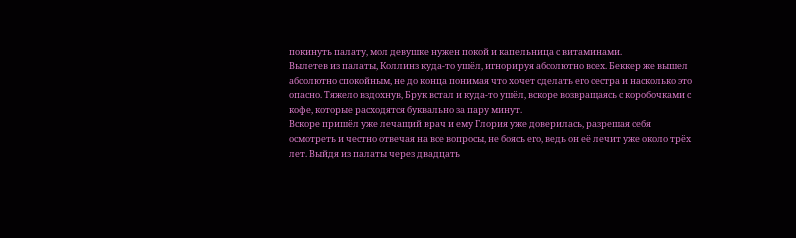покинуть палату, мол девушке нужен покой и капельница с витаминами.
Вылетев из палаты, Коллинз куда-то ушёл, игнорируя абсолютно всех. Беккер же вышел абсолютно спокойным, не до конца понимая что хочет сделать его сестра и насколько это опасно. Тяжело вздохнув, Брук встал и куда-то ушёл, вскоре возвращаясь с коробочками с кофе, которые расходятся буквально за пару минут.
Вскоре пришёл уже лечащий врач и ему Глория уже доверилась, разрешая себя осмотреть и честно отвечая на все вопросы, не боясь его, ведь он её лечит уже около трёх лет. Выйдя из палаты через двадцать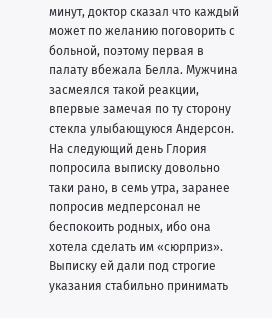минут, доктор сказал что каждый может по желанию поговорить с больной, поэтому первая в палату вбежала Белла. Мужчина засмеялся такой реакции, впервые замечая по ту сторону стекла улыбающуюся Андерсон.
На следующий день Глория попросила выписку довольно таки рано, в семь утра, заранее попросив медперсонал не беспокоить родных, ибо она хотела сделать им «сюрприз». Выписку ей дали под строгие указания стабильно принимать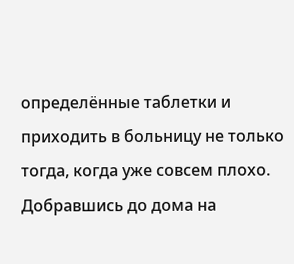определённые таблетки и приходить в больницу не только тогда, когда уже совсем плохо.
Добравшись до дома на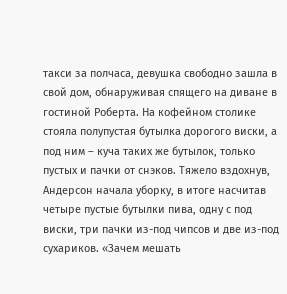такси за полчаса, девушка свободно зашла в свой дом, обнаруживая спящего на диване в гостиной Роберта. На кофейном столике стояла полупустая бутылка дорогого виски, а под ним – куча таких же бутылок, только пустых и пачки от снэков. Тяжело вздохнув, Андерсон начала уборку, в итоге насчитав четыре пустые бутылки пива, одну с под виски, три пачки из-под чипсов и две из-под сухариков. «Зачем мешать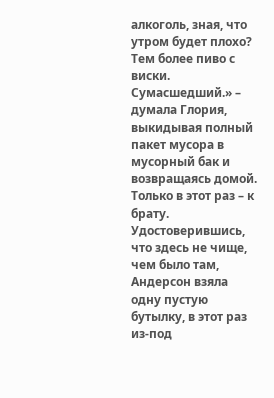алкоголь, зная, что утром будет плохо? Тем более пиво с виски. Сумасшедший.» – думала Глория, выкидывая полный пакет мусора в мусорный бак и возвращаясь домой. Только в этот раз – к брату. Удостоверившись, что здесь не чище, чем было там, Андерсон взяла одну пустую бутылку, в этот раз из-под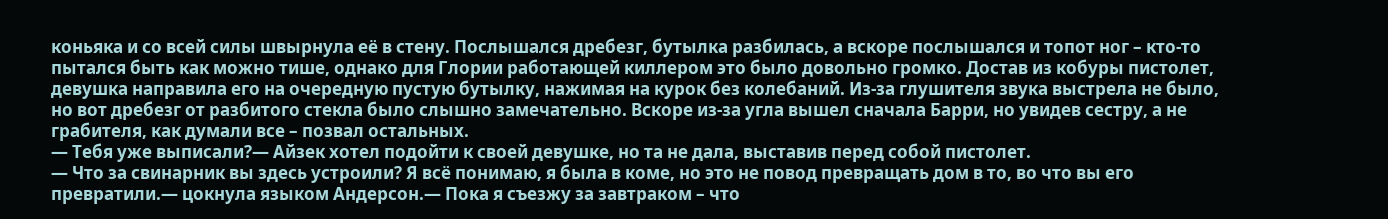коньяка и со всей силы швырнула её в стену. Послышался дребезг, бутылка разбилась, а вскоре послышался и топот ног – кто-то пытался быть как можно тише, однако для Глории работающей киллером это было довольно громко. Достав из кобуры пистолет, девушка направила его на очередную пустую бутылку, нажимая на курок без колебаний. Из-за глушителя звука выстрела не было, но вот дребезг от разбитого стекла было слышно замечательно. Вскоре из-за угла вышел сначала Барри, но увидев сестру, а не грабителя, как думали все – позвал остальных.
— Тебя уже выписали?— Айзек хотел подойти к своей девушке, но та не дала, выставив перед собой пистолет.
— Что за свинарник вы здесь устроили? Я всё понимаю, я была в коме, но это не повод превращать дом в то, во что вы его превратили.— цокнула языком Андерсон.— Пока я съезжу за завтраком – что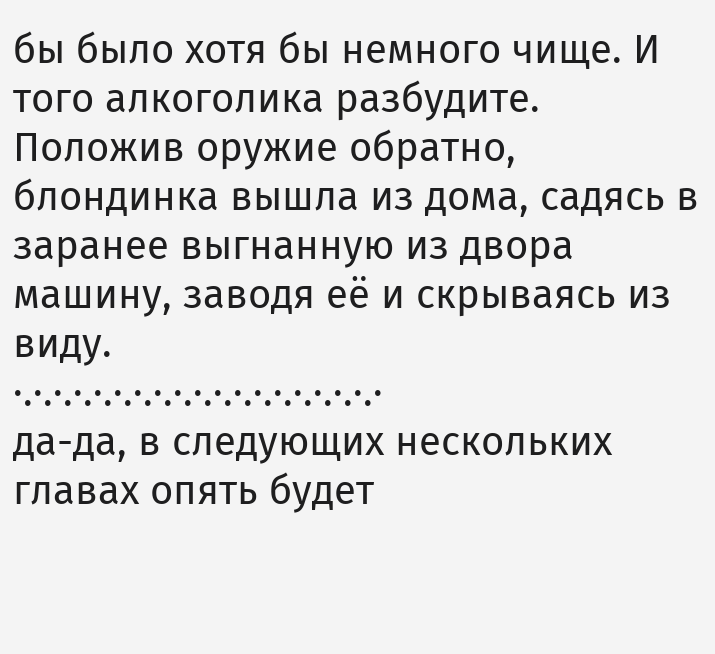бы было хотя бы немного чище. И того алкоголика разбудите.
Положив оружие обратно, блондинка вышла из дома, садясь в заранее выгнанную из двора машину, заводя её и скрываясь из виду.
·.·.·.·.·.·.·.·.·.·.·.·.·.·.·.·.·.·.·
да-да, в следующих нескольких главах опять будет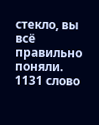стекло, вы всё правильно поняли.
1131 слово